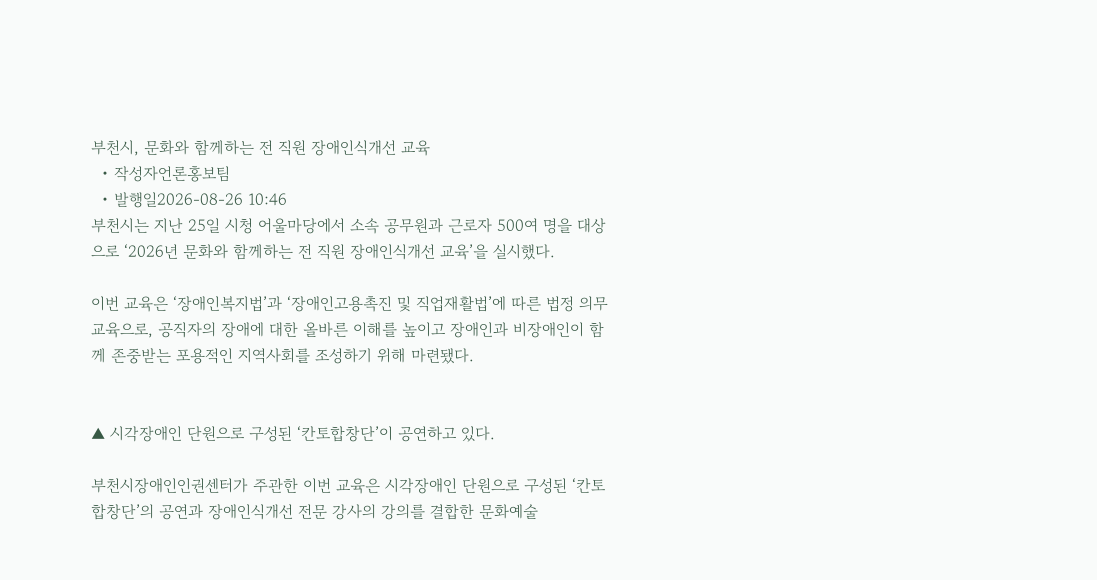부천시, 문화와 함께하는 전 직원 장애인식개선 교육
  • 작성자언론홍보팀
  • 발행일2026-08-26 10:46
부천시는 지난 25일 시청 어울마당에서 소속 공무원과 근로자 500여 명을 대상으로 ‘2026년 문화와 함께하는 전 직원 장애인식개선 교육’을 실시했다.

이번 교육은 ‘장애인복지법’과 ‘장애인고용촉진 및 직업재활법’에 따른 법정 의무교육으로, 공직자의 장애에 대한 올바른 이해를 높이고 장애인과 비장애인이 함께 존중받는 포용적인 지역사회를 조성하기 위해 마련됐다.


▲ 시각장애인 단원으로 구성된 ‘칸토합창단’이 공연하고 있다.

부천시장애인인권센터가 주관한 이번 교육은 시각장애인 단원으로 구성된 ‘칸토합창단’의 공연과 장애인식개선 전문 강사의 강의를 결합한 문화예술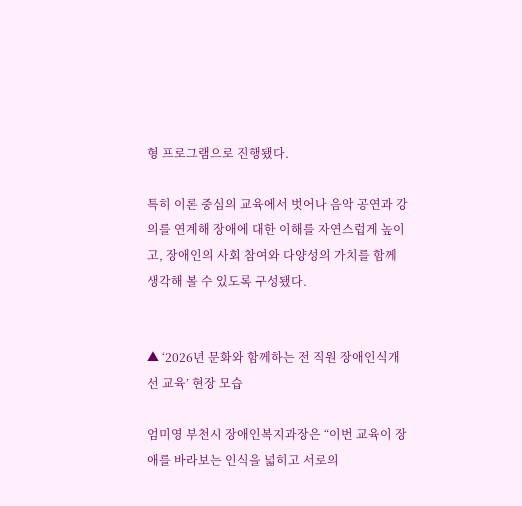형 프로그램으로 진행됐다.

특히 이론 중심의 교육에서 벗어나 음악 공연과 강의를 연계해 장애에 대한 이해를 자연스럽게 높이고, 장애인의 사회 참여와 다양성의 가치를 함께 생각해 볼 수 있도록 구성됐다.


▲ ‘2026년 문화와 함께하는 전 직원 장애인식개선 교육’ 현장 모습

엄미영 부천시 장애인복지과장은 “이번 교육이 장애를 바라보는 인식을 넓히고 서로의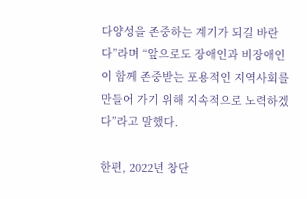다양성을 존중하는 계기가 되길 바란다”라며 “앞으로도 장애인과 비장애인이 함께 존중받는 포용적인 지역사회를 만들어 가기 위해 지속적으로 노력하겠다”라고 말했다.

한편, 2022년 창단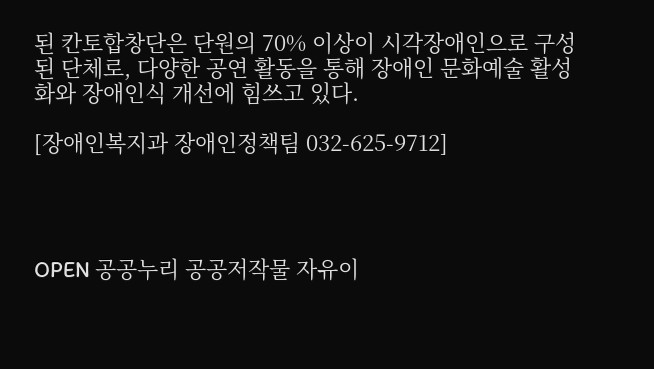된 칸토합창단은 단원의 70% 이상이 시각장애인으로 구성된 단체로, 다양한 공연 활동을 통해 장애인 문화예술 활성화와 장애인식 개선에 힘쓰고 있다.

[장애인복지과 장애인정책팀 032-625-9712]




OPEN 공공누리 공공저작물 자유이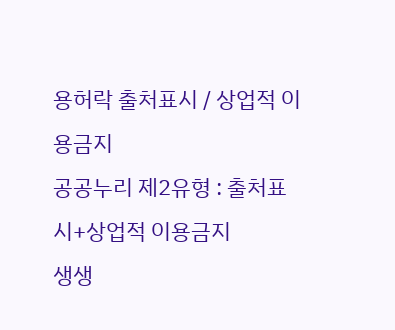용허락 출처표시 / 상업적 이용금지
공공누리 제2유형 : 출처표시+상업적 이용금지
생생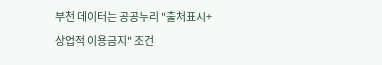부천 데이터는 공공누리 "출처표시+상업적 이용금지" 조건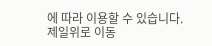에 따라 이용할 수 있습니다.
제일위로 이동